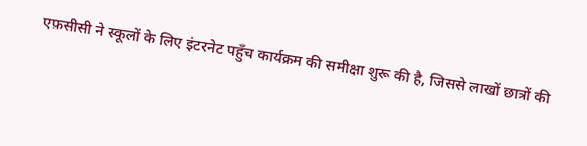एफ़सीसी ने स्कूलों के लिए इंटरनेट पहुँच कार्यक्रम की समीक्षा शुरू की है, जिससे लाखों छात्रों की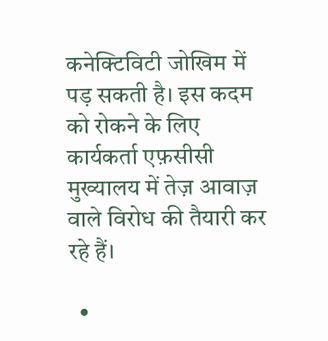कनेक्टिविटी जोखिम में पड़ सकती है। इस कदम को रोकने के लिए कार्यकर्ता एफ़सीसी मुख्यालय में तेज़ आवाज़ वाले विरोध की तैयारी कर रहे हैं।

  •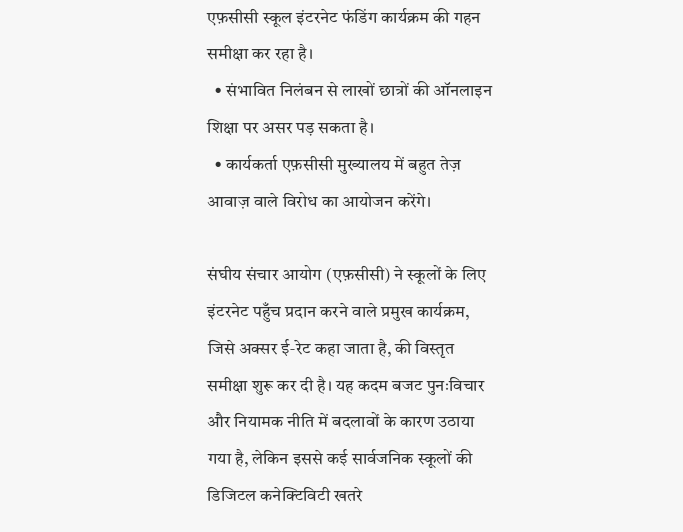एफ़सीसी स्कूल इंटरनेट फंडिंग कार्यक्रम की गहन समीक्षा कर रहा है।
  • संभावित निलंबन से लाखों छात्रों की ऑनलाइन शिक्षा पर असर पड़ सकता है।
  • कार्यकर्ता एफ़सीसी मुख्यालय में बहुत तेज़ आवाज़ वाले विरोध का आयोजन करेंगे।

संघीय संचार आयोग (एफ़सीसी) ने स्कूलों के लिए इंटरनेट पहुँच प्रदान करने वाले प्रमुख कार्यक्रम, जिसे अक्सर ई‑रेट कहा जाता है, की विस्तृत समीक्षा शुरू कर दी है। यह कदम बजट पुनःविचार और नियामक नीति में बदलावों के कारण उठाया गया है, लेकिन इससे कई सार्वजनिक स्कूलों की डिजिटल कनेक्टिविटी खतरे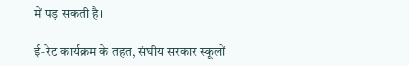में पड़ सकती है।

ई‑रेट कार्यक्रम के तहत, संघीय सरकार स्कूलों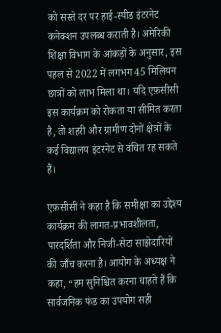को सस्ते दर पर हाई‑स्पीड इंटरनेट कनेक्शन उपलब्ध कराती है। अमेरिकी शिक्षा विभाग के आंकड़ों के अनुसार, इस पहल से 2022 में लगभग 45 मिलियन छात्रों को लाभ मिला था। यदि एफ़सीसी इस कार्यक्रम को रोकता या सीमित करता है, तो शहरी और ग्रामीण दोनों क्षेत्रों के कई विद्यालय इंटरनेट से वंचित रह सकते हैं।

एफ़सीसी ने कहा है कि समीक्षा का उद्देश्य कार्यक्रम की लागत‑प्रभावशीलता, पारदर्शिता और निजी‑सेटा साझेदारियों की जाँच करना है। आयोग के अध्यक्ष ने कहा, “हम सुनिश्चित करना चाहते हैं कि सार्वजनिक फंड का उपयोग सही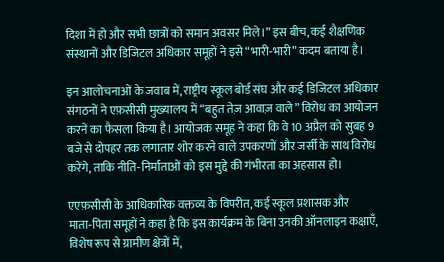दिशा में हो और सभी छात्रों को समान अवसर मिले।” इस बीच, कई शैक्षणिक संस्थानों और डिजिटल अधिकार समूहों ने इसे “भारी‑भारी” कदम बताया है।

इन आलोचनाओं के जवाब में, राष्ट्रीय स्कूल बोर्ड संघ और कई डिजिटल अधिकार संगठनों ने एफ़सीसी मुख्यालय में “बहुत तेज़ आवाज़ वाले” विरोध का आयोजन करने का फैसला किया है। आयोजक समूह ने कहा कि वे 10 अप्रैल को सुबह 9 बजे से दोपहर तक लगातार शोर करने वाले उपकरणों और जर्सी के साथ विरोध करेंगे, ताकि नीति‑निर्माताओं को इस मुद्दे की गंभीरता का अहसास हो।

एएफ़सीसी के आधिकारिक वक्तव्य के विपरीत, कई स्कूल प्रशासक और माता‑पिता समूहों ने कहा है कि इस कार्यक्रम के बिना उनकी ऑनलाइन कक्षाएँ, विशेष रूप से ग्रामीण क्षेत्रों में,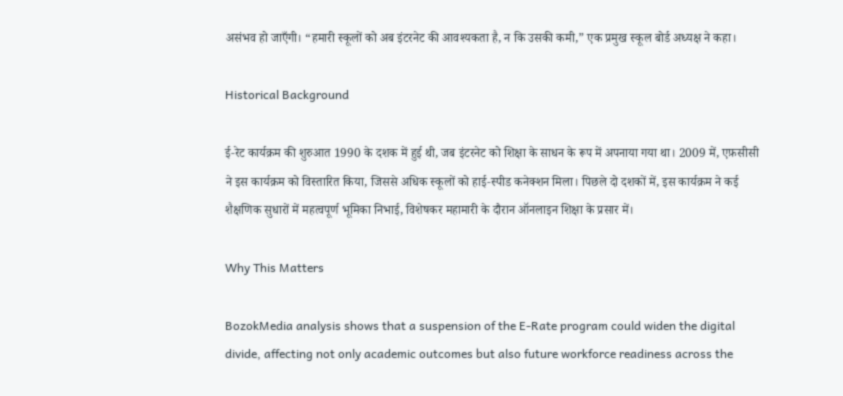असंभव हो जाएँगी। “हमारी स्कूलों को अब इंटरनेट की आवश्यकता है, न कि उसकी कमी,” एक प्रमुख स्कूल बोर्ड अध्यक्ष ने कहा।

Historical Background

ई‑रेट कार्यक्रम की शुरुआत 1990 के दशक में हुई थी, जब इंटरनेट को शिक्षा के साधन के रूप में अपनाया गया था। 2009 में, एफ़सीसी ने इस कार्यक्रम को विस्तारित किया, जिससे अधिक स्कूलों को हाई‑स्पीड कनेक्शन मिला। पिछले दो दशकों में, इस कार्यक्रम ने कई शैक्षणिक सुधारों में महत्वपूर्ण भूमिका निभाई, विशेषकर महामारी के दौरान ऑनलाइन शिक्षा के प्रसार में।

Why This Matters

BozokMedia analysis shows that a suspension of the E‑Rate program could widen the digital divide, affecting not only academic outcomes but also future workforce readiness across the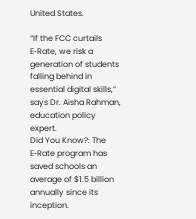United States.

“If the FCC curtails E‑Rate, we risk a generation of students falling behind in essential digital skills,” says Dr. Aisha Rahman, education policy expert.
Did You Know?: The E‑Rate program has saved schools an average of $1.5 billion annually since its inception.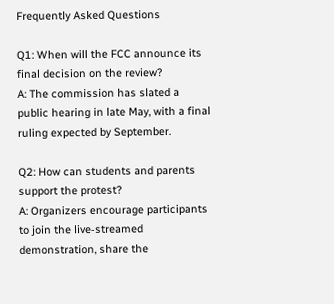Frequently Asked Questions

Q1: When will the FCC announce its final decision on the review?
A: The commission has slated a public hearing in late May, with a final ruling expected by September.

Q2: How can students and parents support the protest?
A: Organizers encourage participants to join the live‑streamed demonstration, share the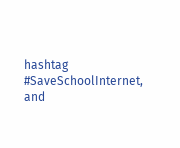hashtag #SaveSchoolInternet, and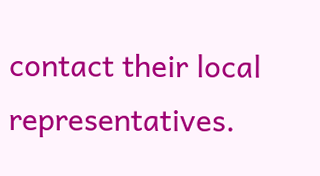contact their local representatives.